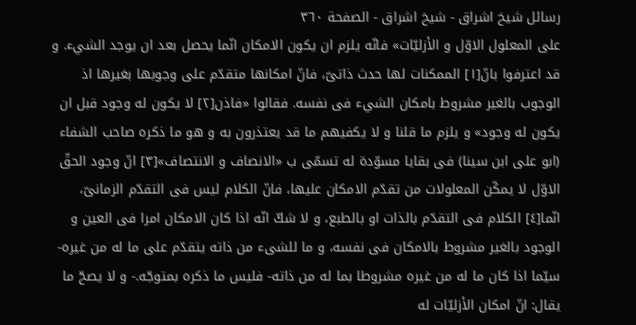رسائل شيخ اشراق - شيخ اشراق - الصفحة ٣٦٠
على المعلول الاوّل و الأزليّات» فانّه يلزم ان يكون الامكان انّما يحصل بعد ان يوجد الشيء. و قد اعترفوا بانّ[١] الممكنات لها حدث ذاتىّ، فانّ امكانها متقدّم على وجوبها بغيرها اذ الوجوب بالغير مشروط بامكان الشيء فى نفسه. فقالوا «فاذن[٢] لا يكون له وجود قبل ان يكون له وجود» و يلزم ما قلنا و لا يكفيهم ما قد يعتذرون به و هو ما ذكره صاحب الشفاء (ابو على ابن سينا) فى بقايا مسوّدة له تسمّى ب «الانصاف و الانتصاف»[٣] انّ وجود الحقّ الاوّل لا يمكّن المعلولات من تقدّم الامكان عليها، فانّ الكلام ليس فى التقدّم الزمانىّ، انّما[٤] الكلام فى التقدّم بالذات او بالطبع، و لا شكّ انّه اذا كان الامكان امرا فى العين و الوجود بالغير مشروط بالامكان فى نفسه، و ما للشىء من ذاته يتقدّم على ما له من غيره- سيّما اذا كان ما له من غيره مشروطا بما له من ذاته- فليس ما ذكره بمتوجّه.- و لا يصحّ ما يقال: انّ امكان الأزليّات له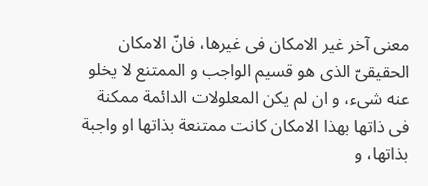معنى آخر غير الامكان فى غيرها، فانّ الامكان الحقيقىّ الذى هو قسيم الواجب و الممتنع لا يخلو عنه شىء، و ان لم يكن المعلولات الدائمة ممكنة فى ذاتها بهذا الامكان كانت ممتنعة بذاتها او واجبة بذاتها، و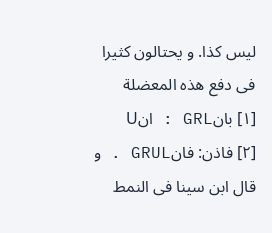ليس كذا. و يحتالون كثيرا فى دفع هذه المعضلة
[١] بانGRL : انU
[٢] فاذن: فانGRUL . و قال ابن سينا فى النمط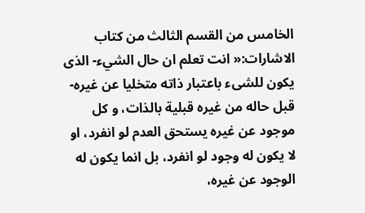الخامس من القسم الثالث من كتاب الاشارات:« انت تعلم ان حال الشيء- الذى يكون للشىء باعتبار ذاته متخليا عن غيره- قبل حاله من غيره قبلية بالذات، و كل موجود عن غيره يستحق العدم لو انفرد، او لا يكون له وجود لو انفرد، بل انما يكون له الوجود عن غيره،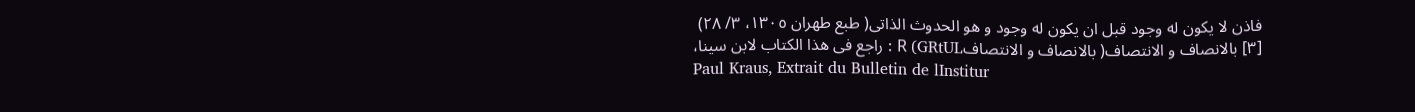فاذن لا يكون له وجود قبل ان يكون له وجود و هو الحدوث الذاتى( طبع طهران ١٣٠٥، ٣/ ٢٨)
[٣] بالانصاف و الانتصاف( بالانصاف و الانتصافR (GRtUL : راجع فى هذا الكتاب لابن سينا،
Paul Kraus, Extrait du Bulletin de lInstitur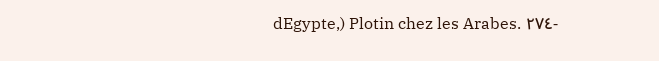dEgypte,) Plotin chez les Arabes. ٢٧٤-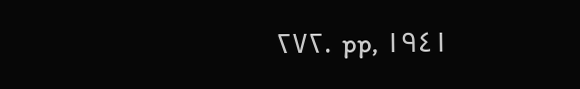٢٧٢. pp, ١٩٤١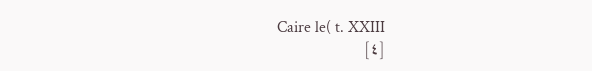Caire le( t. XXIII
[٤]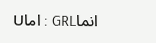انماGRL : اماU